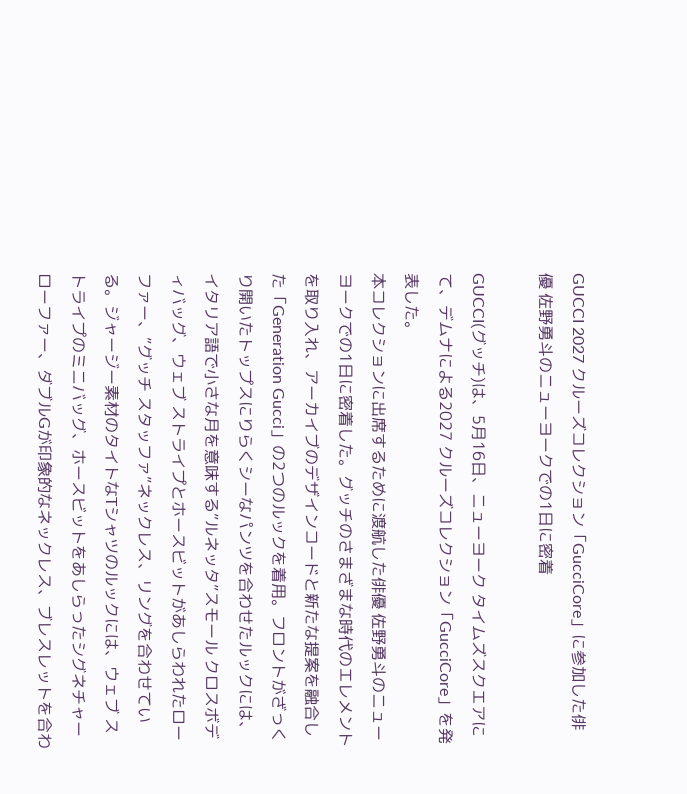GUCCI 2027 クルーズコレクション「GucciCore」に参加した俳優 佐野勇斗のニューヨークでの1日に密着

GUCCI(グッチ)は、5月16日、ニューヨーク タイムズスクエアにて、デムナによる2027 クルーズコレクション「GucciCore」を発表した。
本コレクションに出席するために渡航した俳優 佐野勇斗のニューヨークでの1日に密着した。グッチのさまざまな時代のエレメントを取り入れ、アーカイブのデザインコードと新たな提案を融合した「Generation Gucci」の2つのルックを着用。フロントがざっくり開いたトップスにりらくシーなパンツを合わせたルックには、イタリア語で小さな月を意味する”ルネッタ”スモール クロスボディバッグ、ウェブ ストライプとホースビットがあしらわれたローファー、”グッチ スタッファ”ネックレス、リングを合わせている。ジャージー素材のタイトなTシャツのルックには、ウェブ ストライプのミニバッグ、ホースビットをあしらったシグネチャーローファー、ダブルGが印象的なネックレス、ブレスレットを合わ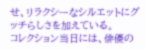せ、リラクシーなシルエットにグッチらしさを加えている。
コレクション当日には、俳優の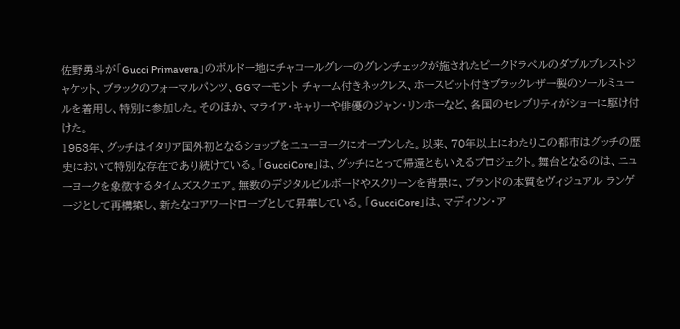佐野勇斗が「Gucci Primavera」のボルドー地にチャコールグレーのグレンチェックが施されたピークドラペルのダブルブレストジャケット、ブラックのフォーマルパンツ、GGマーモント チャーム付きネックレス、ホースビット付きブラックレザー製のソールミュールを着用し、特別に参加した。そのほか、マライア・キャリーや俳優のジャン・リンホーなど、各国のセレブリティがショーに駆け付けた。
1953年、グッチはイタリア国外初となるショップをニューヨークにオープンした。以来、70年以上にわたりこの都市はグッチの歴史において特別な存在であり続けている。「GucciCore」は、グッチにとって帰還ともいえるプロジェクト。舞台となるのは、ニューヨークを象徴するタイムズスクエア。無数のデジタルビルボードやスクリーンを背景に、ブランドの本質をヴィジュアル ランゲージとして再構築し、新たなコアワードローブとして昇華している。「GucciCore」は、マディソン・ア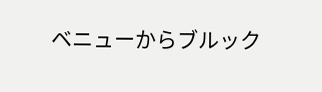ベニューからブルック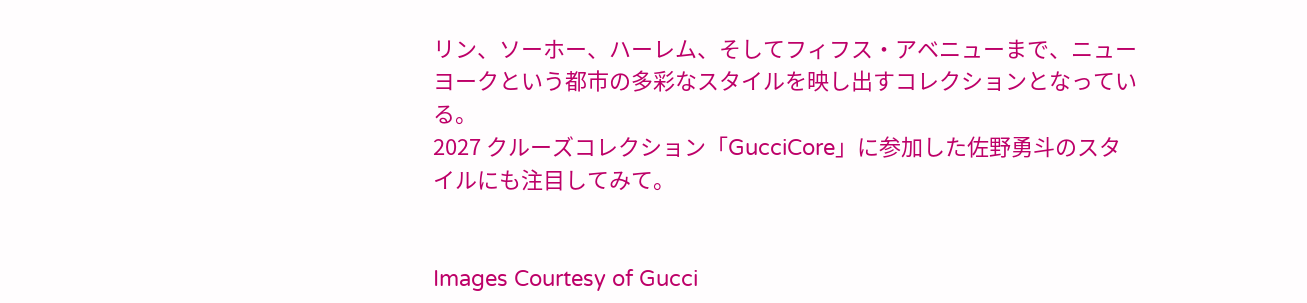リン、ソーホー、ハーレム、そしてフィフス・アベニューまで、ニューヨークという都市の多彩なスタイルを映し出すコレクションとなっている。
2027 クルーズコレクション「GucciCore」に参加した佐野勇斗のスタイルにも注目してみて。


Images Courtesy of Gucci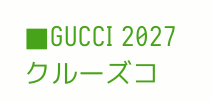■GUCCI 2027 クルーズコ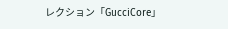レクション「GucciCore」